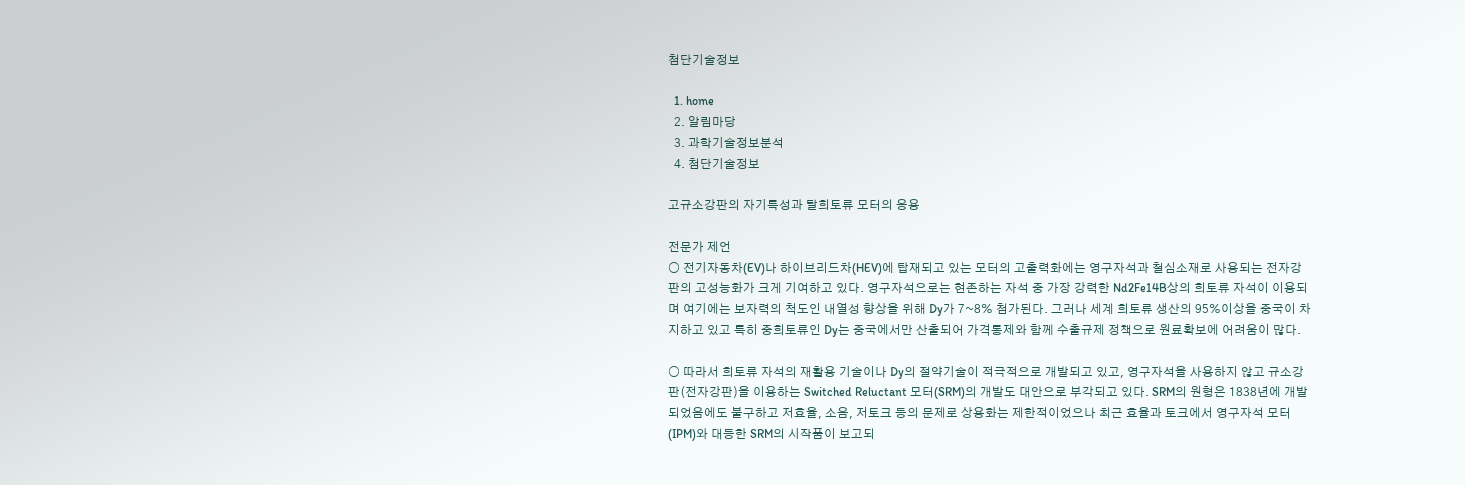첨단기술정보

  1. home
  2. 알림마당
  3. 과학기술정보분석
  4. 첨단기술정보

고규소강판의 자기특성과 탈희토류 모터의 응용

전문가 제언
○ 전기자동차(EV)나 하이브리드차(HEV)에 탑재되고 있는 모터의 고출력화에는 영구자석과 철심소재로 사용되는 전자강판의 고성능화가 크게 기여하고 있다. 영구자석으로는 현존하는 자석 중 가장 강력한 Nd2Fe14B상의 희토류 자석이 이용되며 여기에는 보자력의 척도인 내열성 향상을 위해 Dy가 7~8% 첨가된다. 그러나 세계 희토류 생산의 95%이상을 중국이 차지하고 있고 특히 중희토류인 Dy는 중국에서만 산출되어 가격통제와 함께 수출규제 정책으로 원료확보에 어려움이 많다.

○ 따라서 희토류 자석의 재활용 기술이나 Dy의 절약기술이 적극적으로 개발되고 있고, 영구자석을 사용하지 않고 규소강판(전자강판)을 이용하는 Switched Reluctant 모터(SRM)의 개발도 대안으로 부각되고 있다. SRM의 원형은 1838년에 개발되었음에도 불구하고 저효율, 소음, 저토크 등의 문제로 상용화는 제한적이었으나 최근 효율과 토크에서 영구자석 모터(IPM)와 대등한 SRM의 시작품이 보고되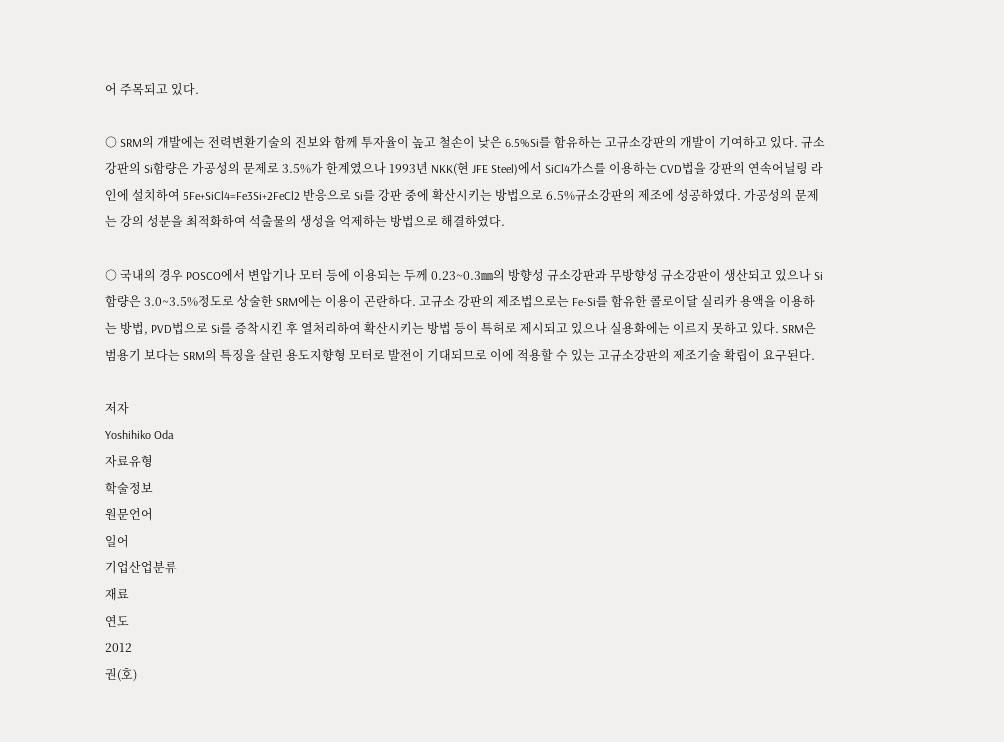어 주목되고 있다.

○ SRM의 개발에는 전력변환기술의 진보와 함께 투자율이 높고 철손이 낮은 6.5%Si를 함유하는 고규소강판의 개발이 기여하고 있다. 규소강판의 Si함량은 가공성의 문제로 3.5%가 한계였으나 1993년 NKK(현 JFE Steel)에서 SiCl4가스를 이용하는 CVD법을 강판의 연속어닐링 라인에 설치하여 5Fe+SiCl4=Fe3Si+2FeCl2 반응으로 Si를 강판 중에 확산시키는 방법으로 6.5%규소강판의 제조에 성공하였다. 가공성의 문제는 강의 성분을 최적화하여 석출물의 생성을 억제하는 방법으로 해결하였다.

○ 국내의 경우 POSCO에서 변압기나 모터 등에 이용되는 두께 0.23~0.3㎜의 방향성 규소강판과 무방향성 규소강판이 생산되고 있으나 Si함량은 3.0~3.5%정도로 상술한 SRM에는 이용이 곤란하다. 고규소 강판의 제조법으로는 Fe-Si를 함유한 콜로이달 실리카 용액을 이용하는 방법, PVD법으로 Si를 증착시킨 후 열처리하여 확산시키는 방법 등이 특허로 제시되고 있으나 실용화에는 이르지 못하고 있다. SRM은 범용기 보다는 SRM의 특징을 살린 용도지향형 모터로 발전이 기대되므로 이에 적용할 수 있는 고규소강판의 제조기술 확립이 요구된다.

저자
Yoshihiko Oda
자료유형
학술정보
원문언어
일어
기업산업분류
재료
연도
2012
권(호)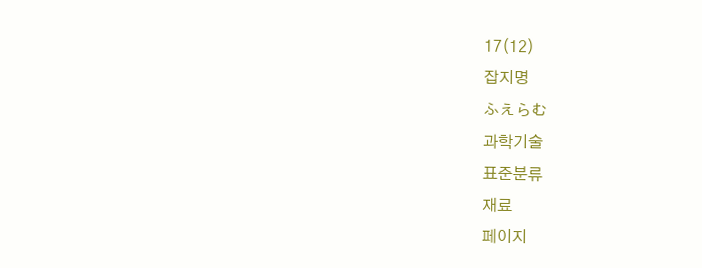17(12)
잡지명
ふえらむ
과학기술
표준분류
재료
페이지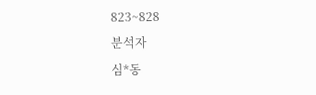823~828
분석자
심*동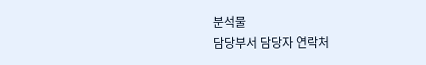분석물
담당부서 담당자 연락처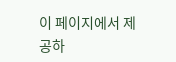이 페이지에서 제공하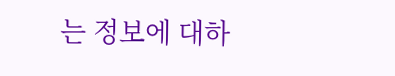는 정보에 대하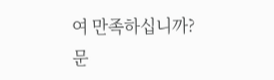여 만족하십니까?
문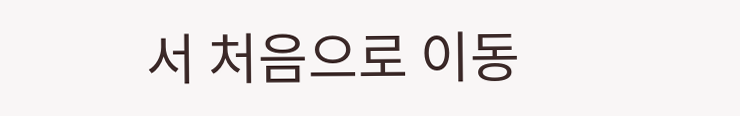서 처음으로 이동